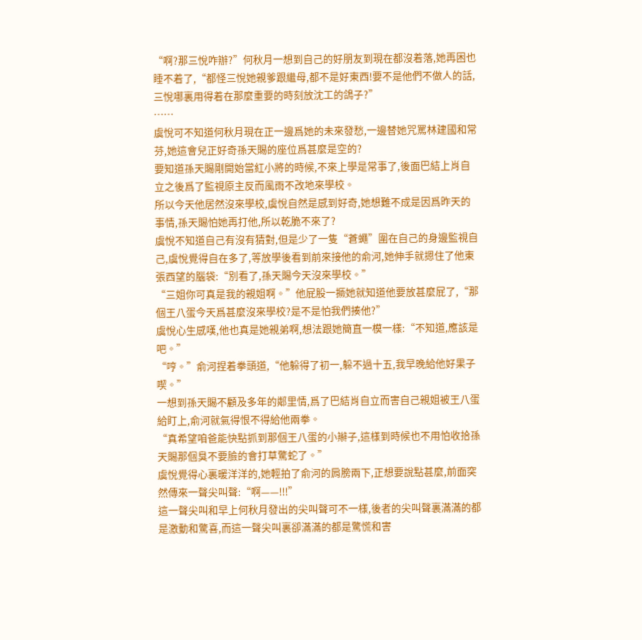“啊?那三悅咋辦?”何秋月一想到自己的好朋友到現在都沒着落,她再困也睡不着了,“都怪三悅她親爹跟繼母,都不是好東西!要不是他們不做人的話,三悅哪裏用得着在那麼重要的時刻放沈工的鴿子?”
……
虞悅可不知道何秋月現在正一邊爲她的未來發愁,一邊替她咒罵林建國和常芬,她這會兒正好奇孫天賜的座位爲甚麼是空的?
要知道孫天賜剛開始當紅小將的時候,不來上學是常事了,後面巴結上肖自立之後爲了監視原主反而風雨不改地來學校。
所以今天他居然沒來學校,虞悅自然是感到好奇,她想難不成是因爲昨天的事情,孫天賜怕她再打他,所以乾脆不來了?
虞悅不知道自己有沒有猜對,但是少了一隻“蒼蠅”圍在自己的身邊監視自己,虞悅覺得自在多了,等放學後看到前來接他的俞河,她伸手就摁住了他東張西望的腦袋:“別看了,孫天賜今天沒來學校。”
“三姐你可真是我的親姐啊。”他屁股一撅她就知道他要放甚麼屁了,“那個王八蛋今天爲甚麼沒來學校?是不是怕我們揍他?”
虞悅心生感嘆,他也真是她親弟啊,想法跟她簡直一模一樣:“不知道,應該是吧。”
“哼。”俞河捏着拳頭道,“他躲得了初一,躲不過十五,我早晚給他好果子喫。”
一想到孫天賜不顧及多年的鄰里情,爲了巴結肖自立而害自己親姐被王八蛋給盯上,俞河就氣得恨不得給他兩拳。
“真希望咱爸能快點抓到那個王八蛋的小辮子,這樣到時候也不用怕收拾孫天賜那個臭不要臉的會打草驚蛇了。”
虞悅覺得心裏暖洋洋的,她輕拍了俞河的肩膀兩下,正想要說點甚麼,前面突然傳來一聲尖叫聲:“啊——!!!”
這一聲尖叫和早上何秋月發出的尖叫聲可不一樣,後者的尖叫聲裏滿滿的都是激動和驚喜,而這一聲尖叫裏卻滿滿的都是驚慌和害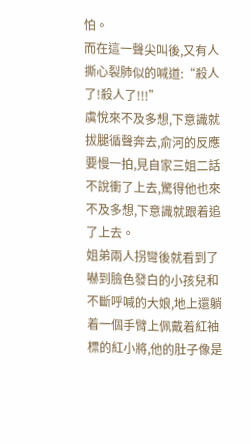怕。
而在這一聲尖叫後,又有人撕心裂肺似的喊道:“殺人了!殺人了!!!”
虞悅來不及多想,下意識就拔腿循聲奔去,俞河的反應要慢一拍,見自家三姐二話不說衝了上去,驚得他也來不及多想,下意識就跟着追了上去。
姐弟兩人拐彎後就看到了嚇到臉色發白的小孩兒和不斷呼喊的大娘,地上還躺着一個手臂上佩戴着紅袖標的紅小將,他的肚子像是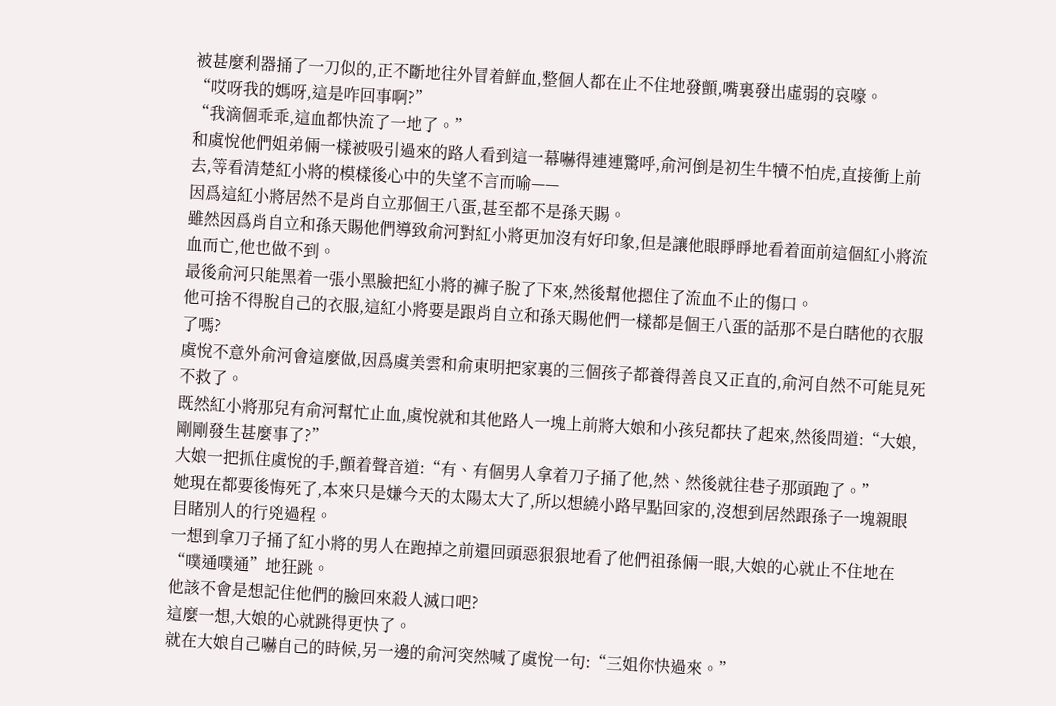被甚麼利器捅了一刀似的,正不斷地往外冒着鮮血,整個人都在止不住地發顫,嘴裏發出虛弱的哀嚎。
“哎呀我的媽呀,這是咋回事啊?”
“我滴個乖乖,這血都快流了一地了。”
和虞悅他們姐弟倆一樣被吸引過來的路人看到這一幕嚇得連連驚呼,俞河倒是初生牛犢不怕虎,直接衝上前去,等看清楚紅小將的模樣後心中的失望不言而喻——
因爲這紅小將居然不是肖自立那個王八蛋,甚至都不是孫天賜。
雖然因爲肖自立和孫天賜他們導致俞河對紅小將更加沒有好印象,但是讓他眼睜睜地看着面前這個紅小將流血而亡,他也做不到。
最後俞河只能黑着一張小黑臉把紅小將的褲子脫了下來,然後幫他摁住了流血不止的傷口。
他可捨不得脫自己的衣服,這紅小將要是跟肖自立和孫天賜他們一樣都是個王八蛋的話那不是白瞎他的衣服了嗎?
虞悅不意外俞河會這麼做,因爲虞美雲和俞東明把家裏的三個孩子都養得善良又正直的,俞河自然不可能見死不救了。
既然紅小將那兒有俞河幫忙止血,虞悅就和其他路人一塊上前將大娘和小孩兒都扶了起來,然後問道:“大娘,剛剛發生甚麼事了?”
大娘一把抓住虞悅的手,顫着聲音道:“有、有個男人拿着刀子捅了他,然、然後就往巷子那頭跑了。”
她現在都要後悔死了,本來只是嫌今天的太陽太大了,所以想繞小路早點回家的,沒想到居然跟孫子一塊親眼目睹別人的行兇過程。
一想到拿刀子捅了紅小將的男人在跑掉之前還回頭惡狠狠地看了他們祖孫倆一眼,大娘的心就止不住地在“噗通噗通”地狂跳。
他該不會是想記住他們的臉回來殺人滅口吧?
這麼一想,大娘的心就跳得更快了。
就在大娘自己嚇自己的時候,另一邊的俞河突然喊了虞悅一句:“三姐你快過來。”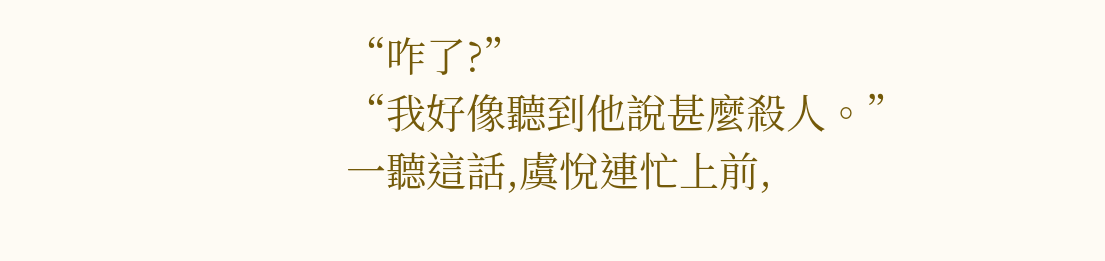“咋了?”
“我好像聽到他說甚麼殺人。”
一聽這話,虞悅連忙上前,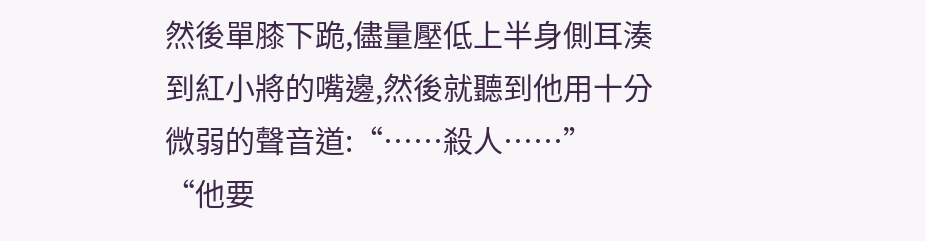然後單膝下跪,儘量壓低上半身側耳湊到紅小將的嘴邊,然後就聽到他用十分微弱的聲音道:“……殺人……”
“他要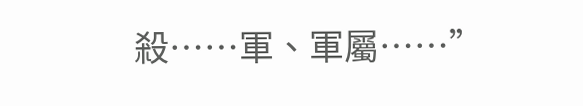殺……軍、軍屬……”